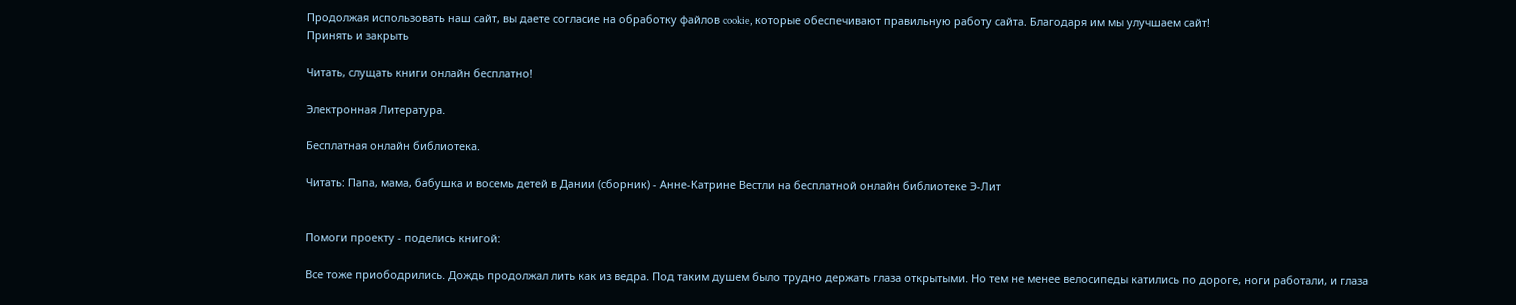Продолжая использовать наш сайт, вы даете согласие на обработку файлов cookie, которые обеспечивают правильную работу сайта. Благодаря им мы улучшаем сайт!
Принять и закрыть

Читать, слущать книги онлайн бесплатно!

Электронная Литература.

Бесплатная онлайн библиотека.

Читать: Папа, мама, бабушка и восемь детей в Дании (сборник) - Анне-Катрине Вестли на бесплатной онлайн библиотеке Э-Лит


Помоги проекту - поделись книгой:

Все тоже приободрились. Дождь продолжал лить как из ведра. Под таким душем было трудно держать глаза открытыми. Но тем не менее велосипеды катились по дороге, ноги работали, и глаза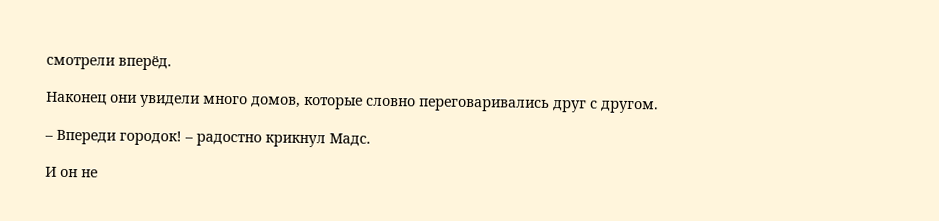смотрели вперёд.

Наконец они увидели много домов, которые словно переговаривались друг с другом.

– Впереди городок! – радостно крикнул Мадс.

И он не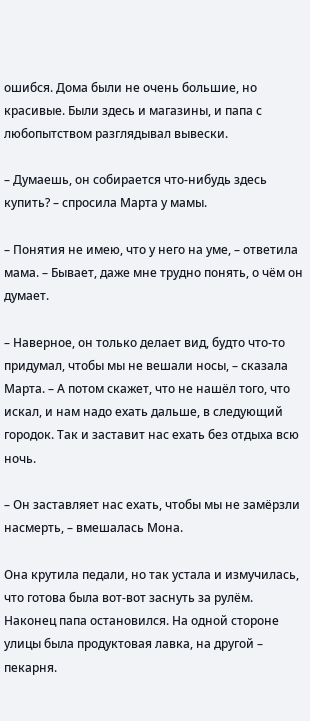ошибся. Дома были не очень большие, но красивые. Были здесь и магазины, и папа с любопытством разглядывал вывески.

– Думаешь, он собирается что-нибудь здесь купить? – спросила Марта у мамы.

– Понятия не имею, что у него на уме, – ответила мама. – Бывает, даже мне трудно понять, о чём он думает.

– Наверное, он только делает вид, будто что-то придумал, чтобы мы не вешали носы, – сказала Марта. – А потом скажет, что не нашёл того, что искал, и нам надо ехать дальше, в следующий городок. Так и заставит нас ехать без отдыха всю ночь.

– Он заставляет нас ехать, чтобы мы не замёрзли насмерть, – вмешалась Мона.

Она крутила педали, но так устала и измучилась, что готова была вот-вот заснуть за рулём. Наконец папа остановился. На одной стороне улицы была продуктовая лавка, на другой – пекарня.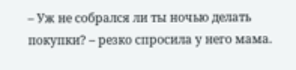– Уж не собрался ли ты ночью делать покупки? – резко спросила у него мама.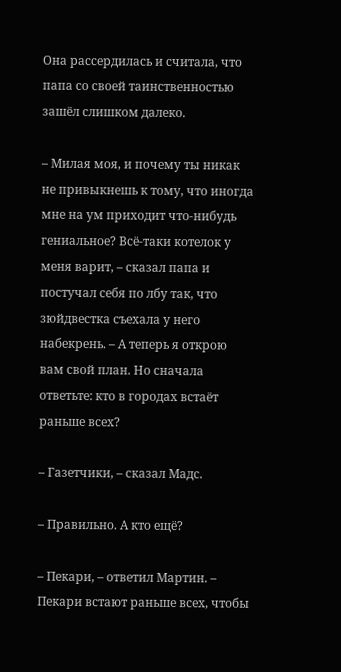Она рассердилась и считала, что папа со своей таинственностью зашёл слишком далеко.

– Милая моя, и почему ты никак не привыкнешь к тому, что иногда мне на ум приходит что-нибудь гениальное? Всё-таки котелок у меня варит, – сказал папа и постучал себя по лбу так, что зюйдвестка съехала у него набекрень. – А теперь я открою вам свой план. Но сначала ответьте: кто в городах встаёт раньше всех?

– Газетчики, – сказал Мадс.

– Правильно. А кто ещё?

– Пекари, – ответил Мартин. – Пекари встают раньше всех, чтобы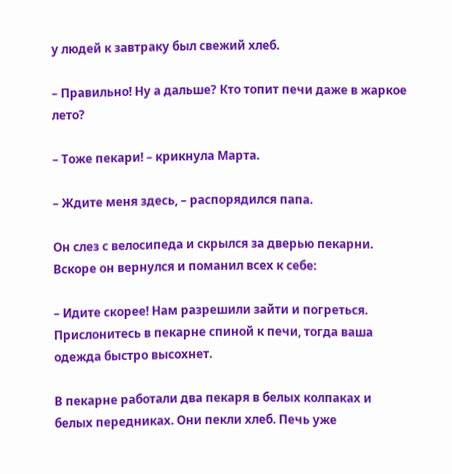у людей к завтраку был свежий хлеб.

– Правильно! Ну а дальше? Кто топит печи даже в жаркое лето?

– Тоже пекари! – крикнула Марта.

– Ждите меня здесь, – распорядился папа.

Он слез с велосипеда и скрылся за дверью пекарни. Вскоре он вернулся и поманил всех к себе:

– Идите скорее! Нам разрешили зайти и погреться. Прислонитесь в пекарне спиной к печи, тогда ваша одежда быстро высохнет.

В пекарне работали два пекаря в белых колпаках и белых передниках. Они пекли хлеб. Печь уже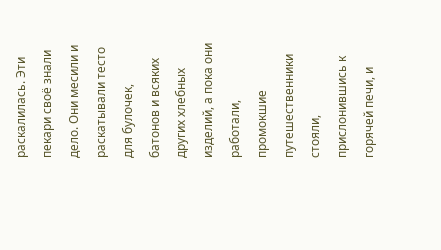раскалилась. Эти пекари своё знали дело. Они месили и раскатывали тесто для булочек, батонов и всяких других хлебных изделий, а пока они работали, промокшие путешественники стояли, прислонившись к горячей печи, и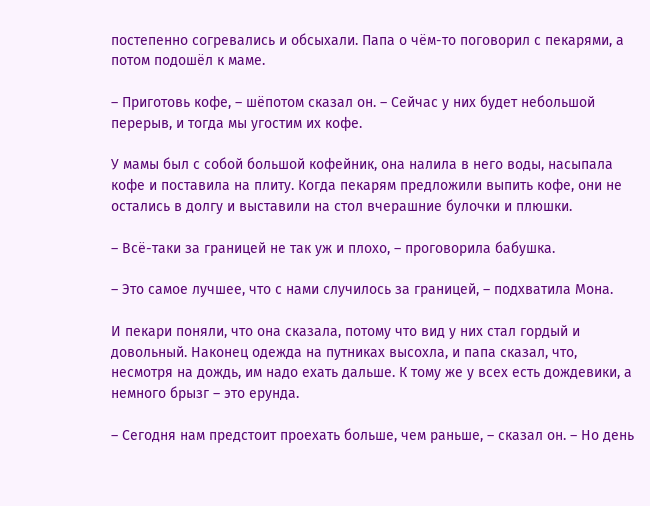постепенно согревались и обсыхали. Папа о чём-то поговорил с пекарями, а потом подошёл к маме.

– Приготовь кофе, – шёпотом сказал он. – Сейчас у них будет небольшой перерыв, и тогда мы угостим их кофе.

У мамы был с собой большой кофейник, она налила в него воды, насыпала кофе и поставила на плиту. Когда пекарям предложили выпить кофе, они не остались в долгу и выставили на стол вчерашние булочки и плюшки.

– Всё-таки за границей не так уж и плохо, – проговорила бабушка.

– Это самое лучшее, что с нами случилось за границей, – подхватила Мона.

И пекари поняли, что она сказала, потому что вид у них стал гордый и довольный. Наконец одежда на путниках высохла, и папа сказал, что, несмотря на дождь, им надо ехать дальше. К тому же у всех есть дождевики, а немного брызг – это ерунда.

– Сегодня нам предстоит проехать больше, чем раньше, – сказал он. – Но день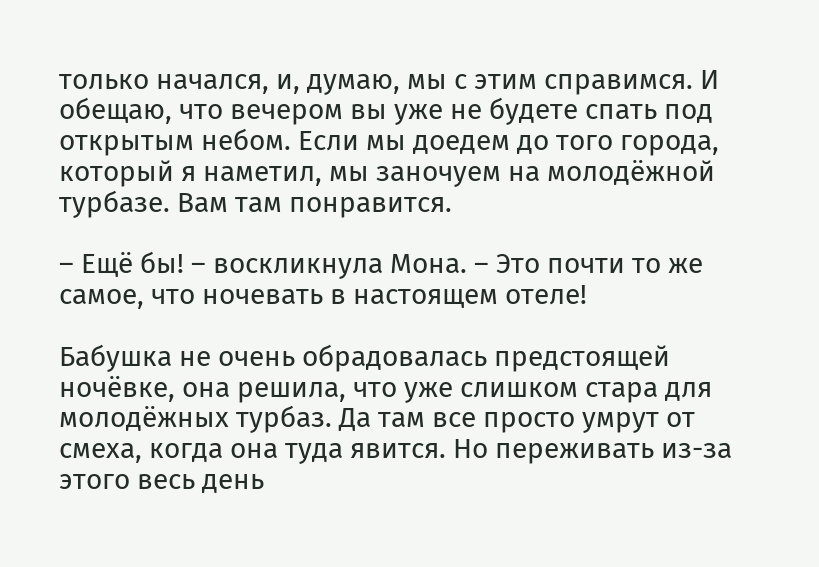только начался, и, думаю, мы с этим справимся. И обещаю, что вечером вы уже не будете спать под открытым небом. Если мы доедем до того города, который я наметил, мы заночуем на молодёжной турбазе. Вам там понравится.

– Ещё бы! – воскликнула Мона. – Это почти то же самое, что ночевать в настоящем отеле!

Бабушка не очень обрадовалась предстоящей ночёвке, она решила, что уже слишком стара для молодёжных турбаз. Да там все просто умрут от смеха, когда она туда явится. Но переживать из-за этого весь день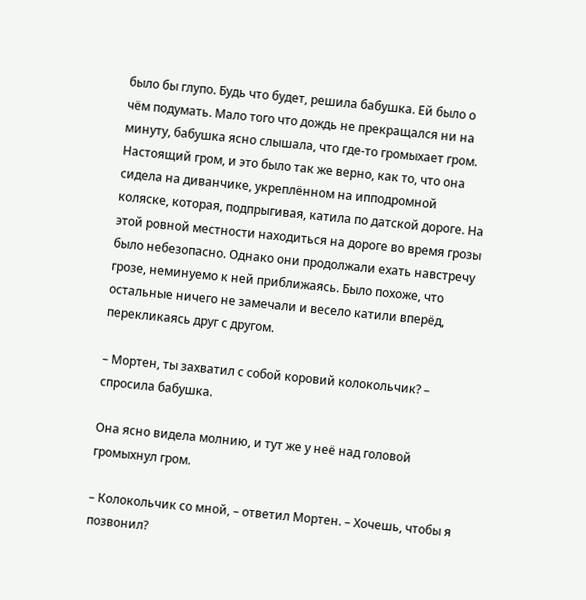было бы глупо. Будь что будет, решила бабушка. Ей было о чём подумать. Мало того что дождь не прекращался ни на минуту, бабушка ясно слышала, что где-то громыхает гром. Настоящий гром, и это было так же верно, как то, что она сидела на диванчике, укреплённом на ипподромной коляске, которая, подпрыгивая, катила по датской дороге. На этой ровной местности находиться на дороге во время грозы было небезопасно. Однако они продолжали ехать навстречу грозе, неминуемо к ней приближаясь. Было похоже, что остальные ничего не замечали и весело катили вперёд, перекликаясь друг с другом.

– Мортен, ты захватил с собой коровий колокольчик? – спросила бабушка.

Она ясно видела молнию, и тут же у неё над головой громыхнул гром.

– Колокольчик со мной, – ответил Мортен. – Хочешь, чтобы я позвонил?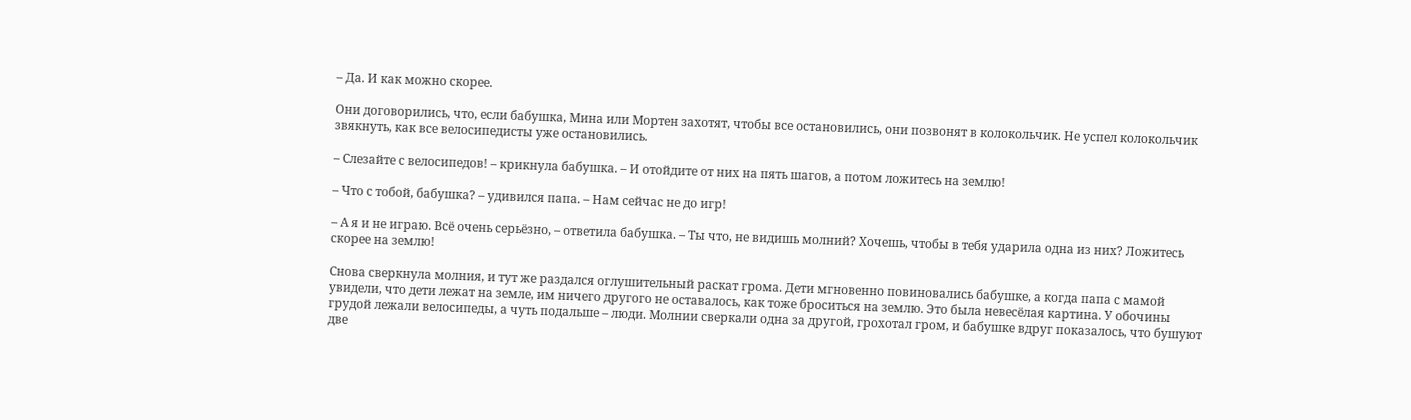– Да. И как можно скорее.

Они договорились, что, если бабушка, Мина или Мортен захотят, чтобы все остановились, они позвонят в колокольчик. Не успел колокольчик звякнуть, как все велосипедисты уже остановились.

– Слезайте с велосипедов! – крикнула бабушка. – И отойдите от них на пять шагов, а потом ложитесь на землю!

– Что с тобой, бабушка? – удивился папа. – Нам сейчас не до игр!

– А я и не играю. Всё очень серьёзно, – ответила бабушка. – Ты что, не видишь молний? Хочешь, чтобы в тебя ударила одна из них? Ложитесь скорее на землю!

Снова сверкнула молния, и тут же раздался оглушительный раскат грома. Дети мгновенно повиновались бабушке, а когда папа с мамой увидели, что дети лежат на земле, им ничего другого не оставалось, как тоже броситься на землю. Это была невесёлая картина. У обочины грудой лежали велосипеды, а чуть подальше – люди. Молнии сверкали одна за другой, грохотал гром, и бабушке вдруг показалось, что бушуют две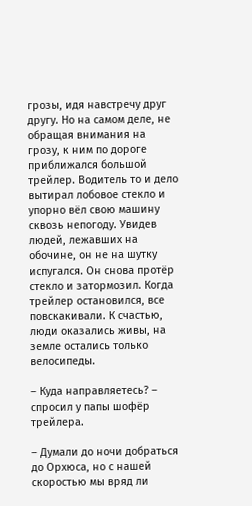грозы, идя навстречу друг другу. Но на самом деле, не обращая внимания на грозу, к ним по дороге приближался большой трейлер. Водитель то и дело вытирал лобовое стекло и упорно вёл свою машину сквозь непогоду. Увидев людей, лежавших на обочине, он не на шутку испугался. Он снова протёр стекло и затормозил. Когда трейлер остановился, все повскакивали. К счастью, люди оказались живы, на земле остались только велосипеды.

– Куда направляетесь? – спросил у папы шофёр трейлера.

– Думали до ночи добраться до Орхюса, но с нашей скоростью мы вряд ли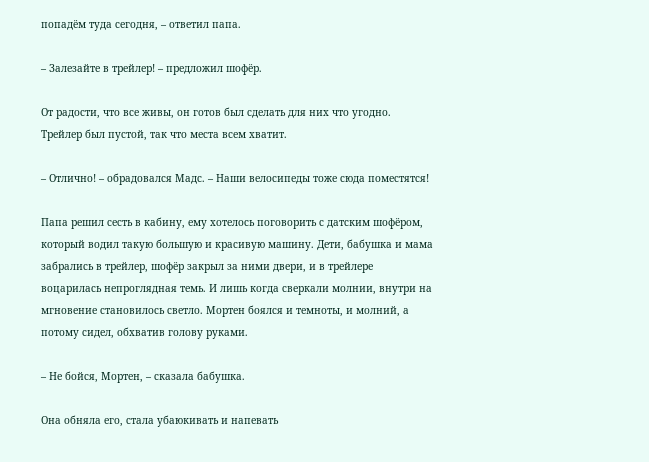попадём туда сегодня, – ответил папа.

– Залезайте в трейлер! – предложил шофёр.

От радости, что все живы, он готов был сделать для них что угодно. Трейлер был пустой, так что места всем хватит.

– Отлично! – обрадовался Мадс. – Наши велосипеды тоже сюда поместятся!

Папа решил сесть в кабину, ему хотелось поговорить с датским шофёром, который водил такую большую и красивую машину. Дети, бабушка и мама забрались в трейлер, шофёр закрыл за ними двери, и в трейлере воцарилась непроглядная темь. И лишь когда сверкали молнии, внутри на мгновение становилось светло. Мортен боялся и темноты, и молний, а потому сидел, обхватив голову руками.

– Не бойся, Мортен, – сказала бабушка.

Она обняла его, стала убаюкивать и напевать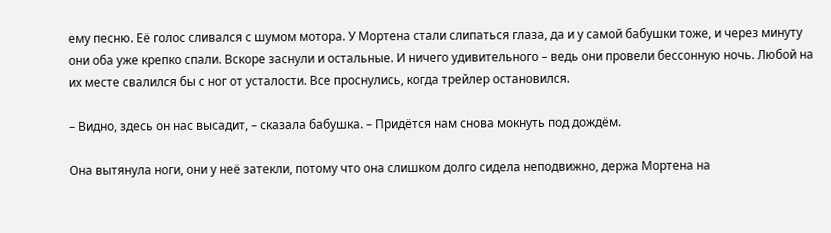ему песню. Её голос сливался с шумом мотора. У Мортена стали слипаться глаза, да и у самой бабушки тоже, и через минуту они оба уже крепко спали. Вскоре заснули и остальные. И ничего удивительного – ведь они провели бессонную ночь. Любой на их месте свалился бы с ног от усталости. Все проснулись, когда трейлер остановился.

– Видно, здесь он нас высадит, – сказала бабушка. – Придётся нам снова мокнуть под дождём.

Она вытянула ноги, они у неё затекли, потому что она слишком долго сидела неподвижно, держа Мортена на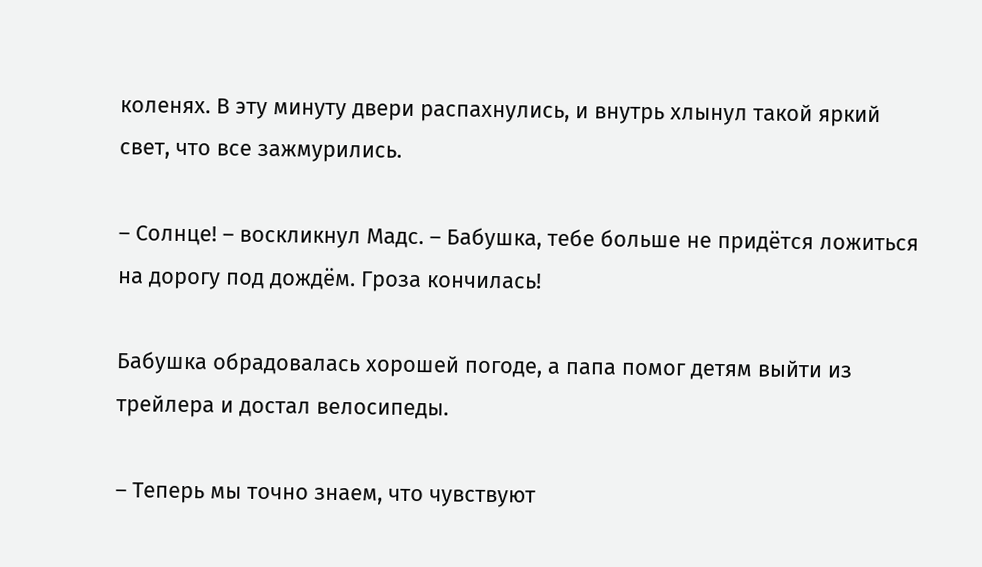коленях. В эту минуту двери распахнулись, и внутрь хлынул такой яркий свет, что все зажмурились.

– Солнце! – воскликнул Мадс. – Бабушка, тебе больше не придётся ложиться на дорогу под дождём. Гроза кончилась!

Бабушка обрадовалась хорошей погоде, а папа помог детям выйти из трейлера и достал велосипеды.

– Теперь мы точно знаем, что чувствуют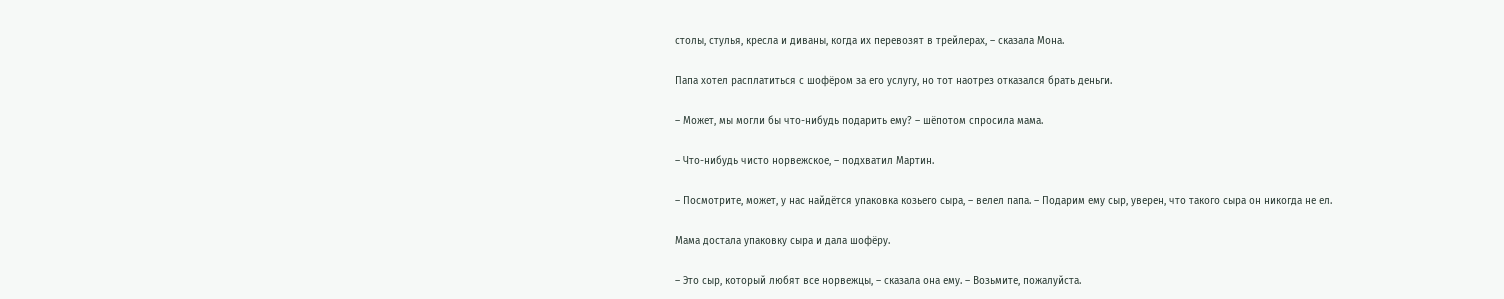столы, стулья, кресла и диваны, когда их перевозят в трейлерах, – сказала Мона.

Папа хотел расплатиться с шофёром за его услугу, но тот наотрез отказался брать деньги.

– Может, мы могли бы что-нибудь подарить ему? – шёпотом спросила мама.

– Что-нибудь чисто норвежское, – подхватил Мартин.

– Посмотрите, может, у нас найдётся упаковка козьего сыра, – велел папа. – Подарим ему сыр, уверен, что такого сыра он никогда не ел.

Мама достала упаковку сыра и дала шофёру.

– Это сыр, который любят все норвежцы, – сказала она ему. – Возьмите, пожалуйста.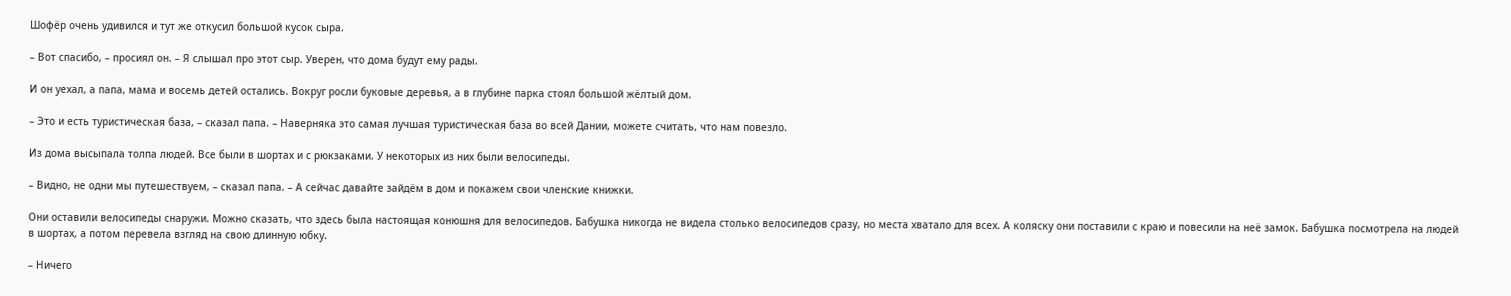Шофёр очень удивился и тут же откусил большой кусок сыра.

– Вот спасибо, – просиял он. – Я слышал про этот сыр. Уверен, что дома будут ему рады.

И он уехал, а папа, мама и восемь детей остались. Вокруг росли буковые деревья, а в глубине парка стоял большой жёлтый дом.

– Это и есть туристическая база, – сказал папа. – Наверняка это самая лучшая туристическая база во всей Дании, можете считать, что нам повезло.

Из дома высыпала толпа людей. Все были в шортах и с рюкзаками. У некоторых из них были велосипеды.

– Видно, не одни мы путешествуем, – сказал папа. – А сейчас давайте зайдём в дом и покажем свои членские книжки.

Они оставили велосипеды снаружи. Можно сказать, что здесь была настоящая конюшня для велосипедов. Бабушка никогда не видела столько велосипедов сразу, но места хватало для всех. А коляску они поставили с краю и повесили на неё замок. Бабушка посмотрела на людей в шортах, а потом перевела взгляд на свою длинную юбку.

– Ничего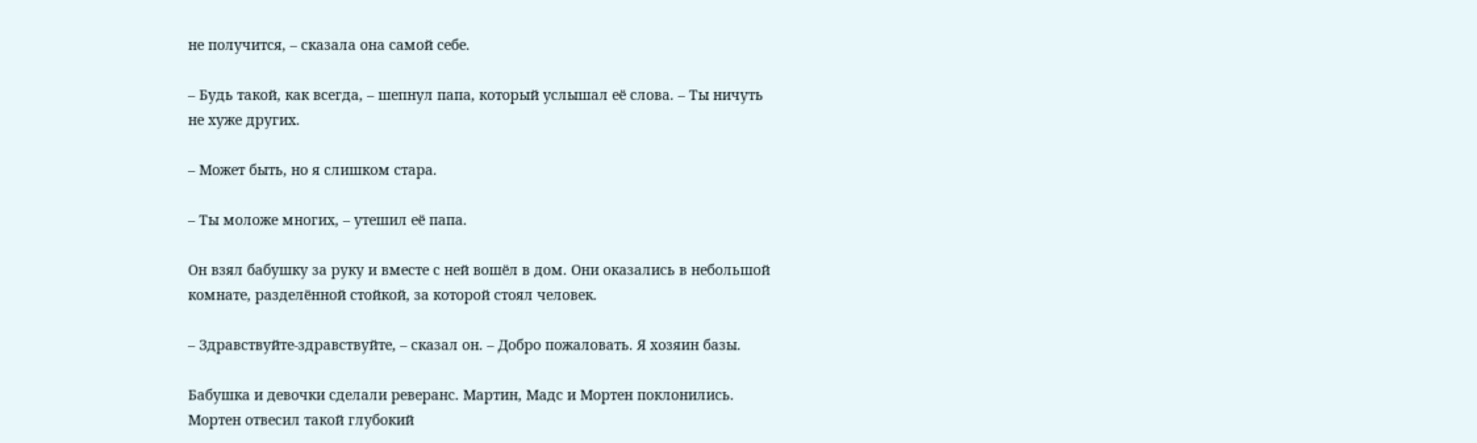не получится, – сказала она самой себе.

– Будь такой, как всегда, – шепнул папа, который услышал её слова. – Ты ничуть не хуже других.

– Может быть, но я слишком стара.

– Ты моложе многих, – утешил её папа.

Он взял бабушку за руку и вместе с ней вошёл в дом. Они оказались в небольшой комнате, разделённой стойкой, за которой стоял человек.

– Здравствуйте-здравствуйте, – сказал он. – Добро пожаловать. Я хозяин базы.

Бабушка и девочки сделали реверанс. Мартин, Мадс и Мортен поклонились. Мортен отвесил такой глубокий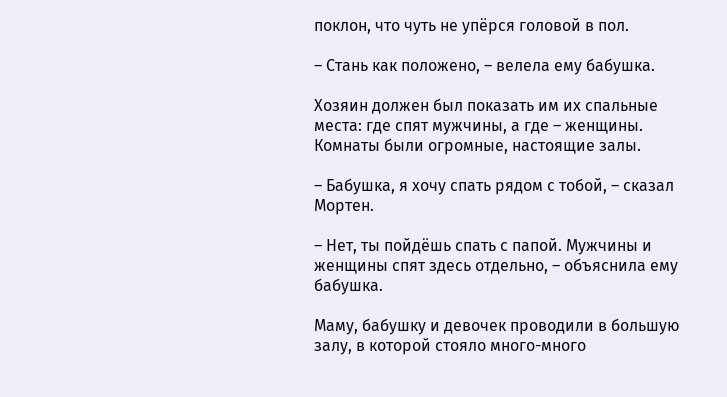поклон, что чуть не упёрся головой в пол.

– Стань как положено, – велела ему бабушка.

Хозяин должен был показать им их спальные места: где спят мужчины, а где – женщины. Комнаты были огромные, настоящие залы.

– Бабушка, я хочу спать рядом с тобой, – сказал Мортен.

– Нет, ты пойдёшь спать с папой. Мужчины и женщины спят здесь отдельно, – объяснила ему бабушка.

Маму, бабушку и девочек проводили в большую залу, в которой стояло много-много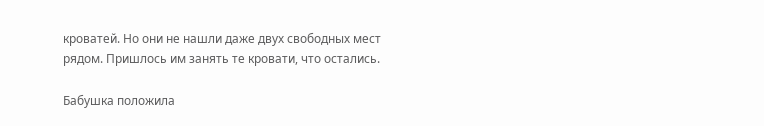кроватей. Но они не нашли даже двух свободных мест рядом. Пришлось им занять те кровати, что остались.

Бабушка положила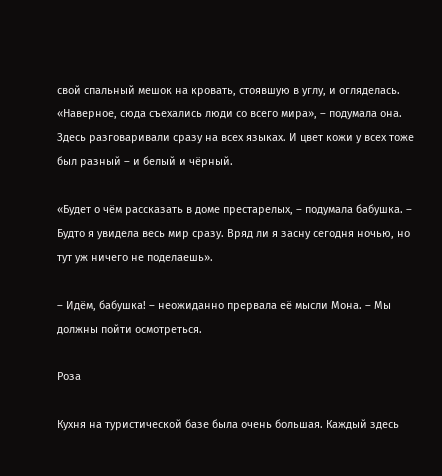свой спальный мешок на кровать, стоявшую в углу, и огляделась. «Наверное, сюда съехались люди со всего мира», – подумала она. Здесь разговаривали сразу на всех языках. И цвет кожи у всех тоже был разный – и белый и чёрный.

«Будет о чём рассказать в доме престарелых, – подумала бабушка. – Будто я увидела весь мир сразу. Вряд ли я засну сегодня ночью, но тут уж ничего не поделаешь».

– Идём, бабушка! – неожиданно прервала её мысли Мона. – Мы должны пойти осмотреться.

Роза

Кухня на туристической базе была очень большая. Каждый здесь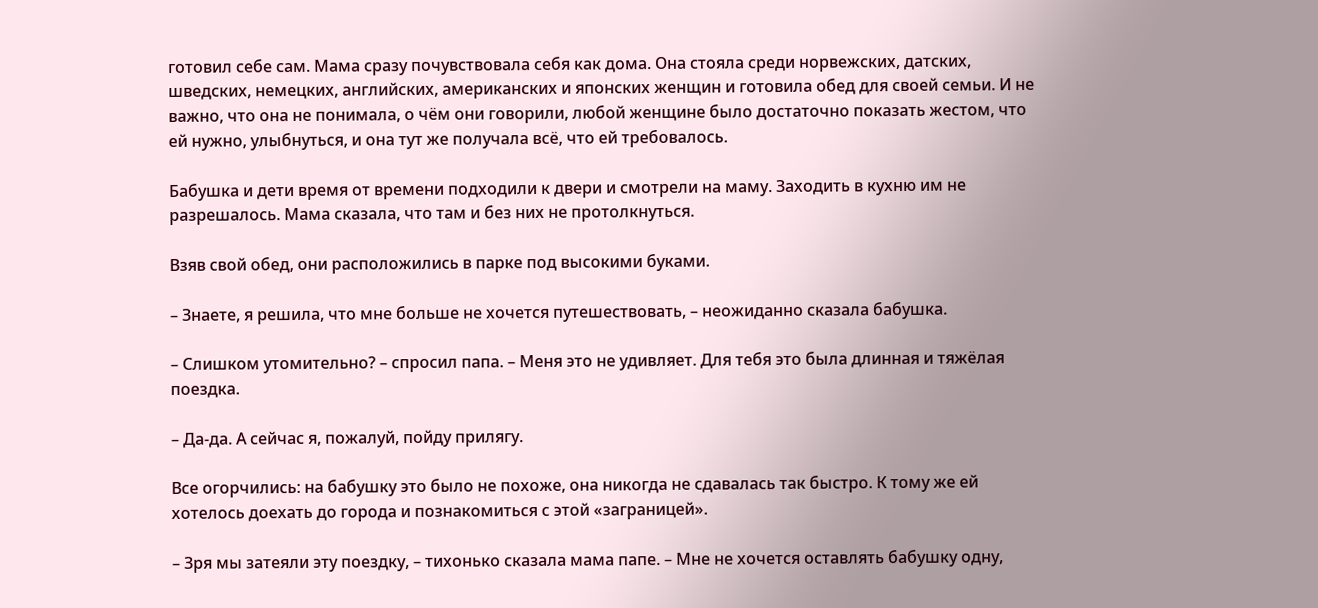готовил себе сам. Мама сразу почувствовала себя как дома. Она стояла среди норвежских, датских, шведских, немецких, английских, американских и японских женщин и готовила обед для своей семьи. И не важно, что она не понимала, о чём они говорили, любой женщине было достаточно показать жестом, что ей нужно, улыбнуться, и она тут же получала всё, что ей требовалось.

Бабушка и дети время от времени подходили к двери и смотрели на маму. Заходить в кухню им не разрешалось. Мама сказала, что там и без них не протолкнуться.

Взяв свой обед, они расположились в парке под высокими буками.

– Знаете, я решила, что мне больше не хочется путешествовать, – неожиданно сказала бабушка.

– Слишком утомительно? – спросил папа. – Меня это не удивляет. Для тебя это была длинная и тяжёлая поездка.

– Да-да. А сейчас я, пожалуй, пойду прилягу.

Все огорчились: на бабушку это было не похоже, она никогда не сдавалась так быстро. К тому же ей хотелось доехать до города и познакомиться с этой «заграницей».

– Зря мы затеяли эту поездку, – тихонько сказала мама папе. – Мне не хочется оставлять бабушку одну,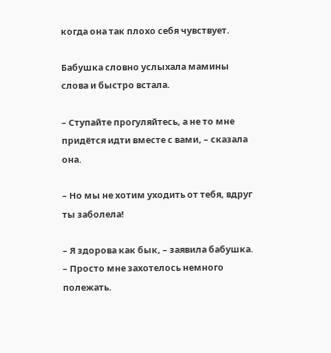когда она так плохо себя чувствует.

Бабушка словно услыхала мамины слова и быстро встала.

– Ступайте прогуляйтесь, а не то мне придётся идти вместе с вами, – сказала она.

– Но мы не хотим уходить от тебя, вдруг ты заболела!

– Я здорова как бык, – заявила бабушка. – Просто мне захотелось немного полежать.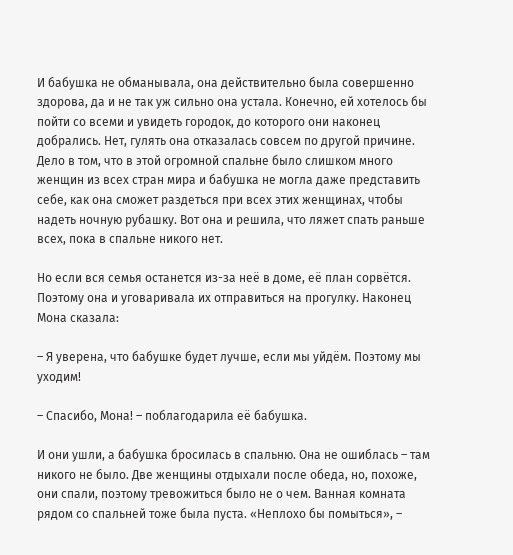И бабушка не обманывала, она действительно была совершенно здорова, да и не так уж сильно она устала. Конечно, ей хотелось бы пойти со всеми и увидеть городок, до которого они наконец добрались. Нет, гулять она отказалась совсем по другой причине. Дело в том, что в этой огромной спальне было слишком много женщин из всех стран мира и бабушка не могла даже представить себе, как она сможет раздеться при всех этих женщинах, чтобы надеть ночную рубашку. Вот она и решила, что ляжет спать раньше всех, пока в спальне никого нет.

Но если вся семья останется из-за неё в доме, её план сорвётся. Поэтому она и уговаривала их отправиться на прогулку. Наконец Мона сказала:

– Я уверена, что бабушке будет лучше, если мы уйдём. Поэтому мы уходим!

– Спасибо, Мона! – поблагодарила её бабушка.

И они ушли, а бабушка бросилась в спальню. Она не ошиблась – там никого не было. Две женщины отдыхали после обеда, но, похоже, они спали, поэтому тревожиться было не о чем. Ванная комната рядом со спальней тоже была пуста. «Неплохо бы помыться», –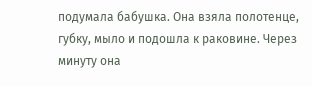подумала бабушка. Она взяла полотенце, губку, мыло и подошла к раковине. Через минуту она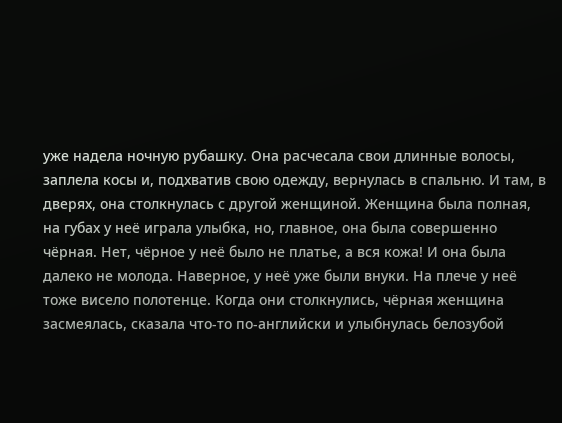уже надела ночную рубашку. Она расчесала свои длинные волосы, заплела косы и, подхватив свою одежду, вернулась в спальню. И там, в дверях, она столкнулась с другой женщиной. Женщина была полная, на губах у неё играла улыбка, но, главное, она была совершенно чёрная. Нет, чёрное у неё было не платье, а вся кожа! И она была далеко не молода. Наверное, у неё уже были внуки. На плече у неё тоже висело полотенце. Когда они столкнулись, чёрная женщина засмеялась, сказала что-то по-английски и улыбнулась белозубой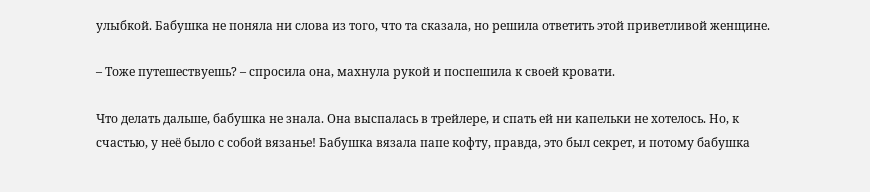улыбкой. Бабушка не поняла ни слова из того, что та сказала, но решила ответить этой приветливой женщине.

– Тоже путешествуешь? – спросила она, махнула рукой и поспешила к своей кровати.

Что делать дальше, бабушка не знала. Она выспалась в трейлере, и спать ей ни капельки не хотелось. Но, к счастью, у неё было с собой вязанье! Бабушка вязала папе кофту, правда, это был секрет, и потому бабушка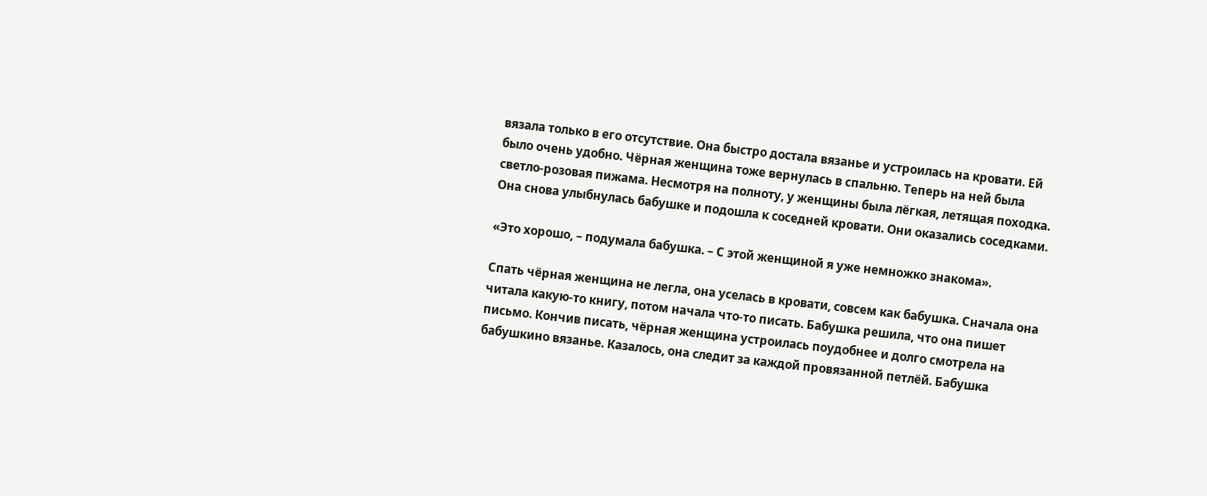вязала только в его отсутствие. Она быстро достала вязанье и устроилась на кровати. Ей было очень удобно. Чёрная женщина тоже вернулась в спальню. Теперь на ней была светло-розовая пижама. Несмотря на полноту, у женщины была лёгкая, летящая походка. Она снова улыбнулась бабушке и подошла к соседней кровати. Они оказались соседками.

«Это хорошо, – подумала бабушка. – С этой женщиной я уже немножко знакома».

Спать чёрная женщина не легла, она уселась в кровати, совсем как бабушка. Сначала она читала какую-то книгу, потом начала что-то писать. Бабушка решила, что она пишет письмо. Кончив писать, чёрная женщина устроилась поудобнее и долго смотрела на бабушкино вязанье. Казалось, она следит за каждой провязанной петлёй. Бабушка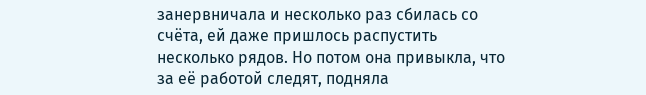занервничала и несколько раз сбилась со счёта, ей даже пришлось распустить несколько рядов. Но потом она привыкла, что за её работой следят, подняла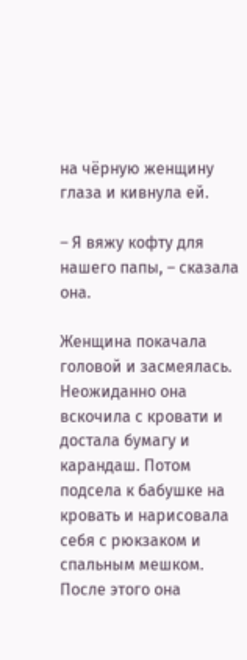на чёрную женщину глаза и кивнула ей.

– Я вяжу кофту для нашего папы, – сказала она.

Женщина покачала головой и засмеялась. Неожиданно она вскочила с кровати и достала бумагу и карандаш. Потом подсела к бабушке на кровать и нарисовала себя с рюкзаком и спальным мешком. После этого она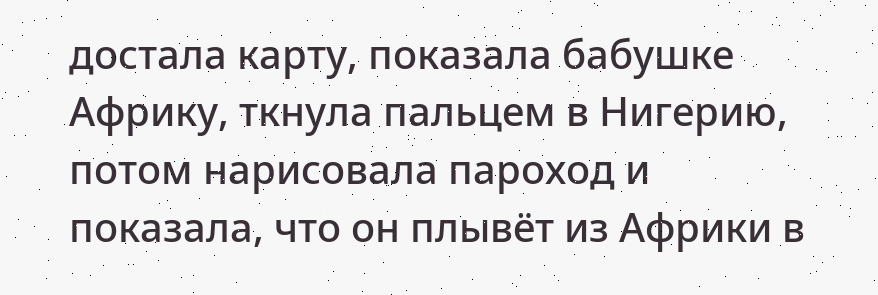достала карту, показала бабушке Африку, ткнула пальцем в Нигерию, потом нарисовала пароход и показала, что он плывёт из Африки в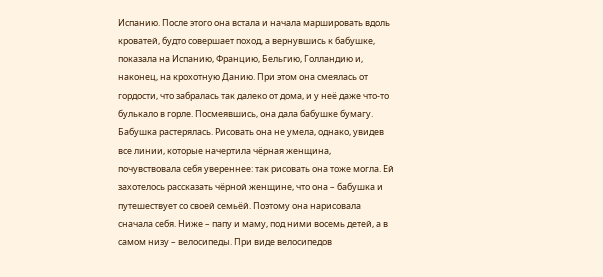Испанию. После этого она встала и начала маршировать вдоль кроватей, будто совершает поход, а вернувшись к бабушке, показала на Испанию, Францию, Бельгию, Голландию и, наконец, на крохотную Данию. При этом она смеялась от гордости, что забралась так далеко от дома, и у неё даже что-то булькало в горле. Посмеявшись, она дала бабушке бумагу. Бабушка растерялась. Рисовать она не умела, однако, увидев все линии, которые начертила чёрная женщина, почувствовала себя увереннее: так рисовать она тоже могла. Ей захотелось рассказать чёрной женщине, что она – бабушка и путешествует со своей семьёй. Поэтому она нарисовала сначала себя. Ниже – папу и маму, под ними восемь детей, а в самом низу – велосипеды. При виде велосипедов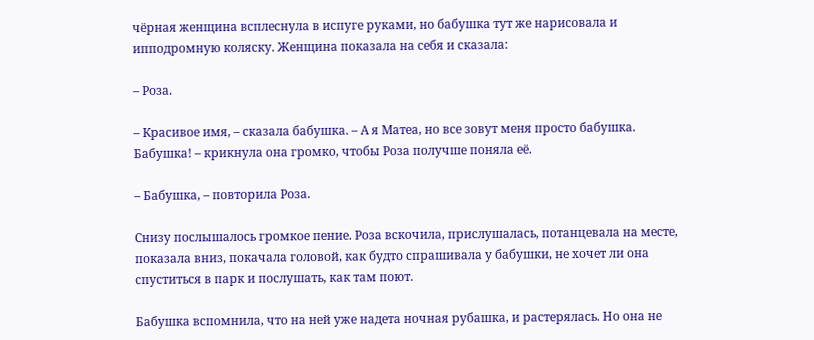чёрная женщина всплеснула в испуге руками, но бабушка тут же нарисовала и ипподромную коляску. Женщина показала на себя и сказала:

– Роза.

– Красивое имя, – сказала бабушка. – А я Матеа, но все зовут меня просто бабушка. Бабушка! – крикнула она громко, чтобы Роза получше поняла её.

– Бабушка, – повторила Роза.

Снизу послышалось громкое пение. Роза вскочила, прислушалась, потанцевала на месте, показала вниз, покачала головой, как будто спрашивала у бабушки, не хочет ли она спуститься в парк и послушать, как там поют.

Бабушка вспомнила, что на ней уже надета ночная рубашка, и растерялась. Но она не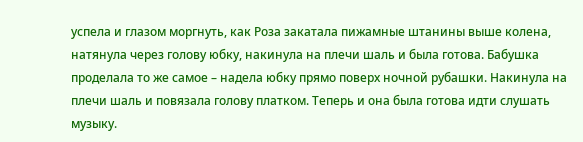успела и глазом моргнуть, как Роза закатала пижамные штанины выше колена, натянула через голову юбку, накинула на плечи шаль и была готова. Бабушка проделала то же самое – надела юбку прямо поверх ночной рубашки. Накинула на плечи шаль и повязала голову платком. Теперь и она была готова идти слушать музыку.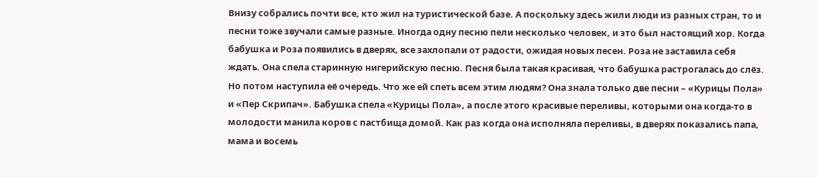Внизу собрались почти все, кто жил на туристической базе. А поскольку здесь жили люди из разных стран, то и песни тоже звучали самые разные. Иногда одну песню пели несколько человек, и это был настоящий хор. Когда бабушка и Роза появились в дверях, все захлопали от радости, ожидая новых песен. Роза не заставила себя ждать. Она спела старинную нигерийскую песню. Песня была такая красивая, что бабушка растрогалась до слёз. Но потом наступила её очередь. Что же ей спеть всем этим людям? Она знала только две песни – «Курицы Пола» и «Пер Скрипач». Бабушка спела «Курицы Пола», а после этого красивые переливы, которыми она когда-то в молодости манила коров с пастбища домой. Как раз когда она исполняла переливы, в дверях показались папа, мама и восемь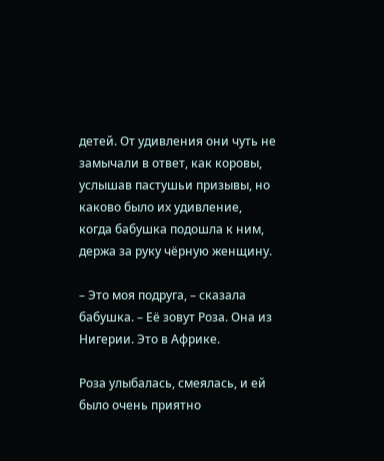детей. От удивления они чуть не замычали в ответ, как коровы, услышав пастушьи призывы, но каково было их удивление, когда бабушка подошла к ним, держа за руку чёрную женщину.

– Это моя подруга, – сказала бабушка. – Её зовут Роза. Она из Нигерии. Это в Африке.

Роза улыбалась, смеялась, и ей было очень приятно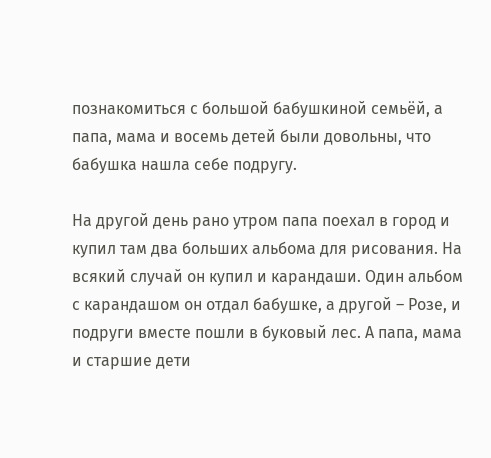познакомиться с большой бабушкиной семьёй, а папа, мама и восемь детей были довольны, что бабушка нашла себе подругу.

На другой день рано утром папа поехал в город и купил там два больших альбома для рисования. На всякий случай он купил и карандаши. Один альбом с карандашом он отдал бабушке, а другой – Розе, и подруги вместе пошли в буковый лес. А папа, мама и старшие дети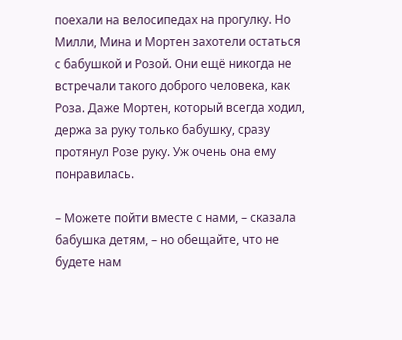поехали на велосипедах на прогулку. Но Милли, Мина и Мортен захотели остаться с бабушкой и Розой. Они ещё никогда не встречали такого доброго человека, как Роза. Даже Мортен, который всегда ходил, держа за руку только бабушку, сразу протянул Розе руку. Уж очень она ему понравилась.

– Можете пойти вместе с нами, – сказала бабушка детям, – но обещайте, что не будете нам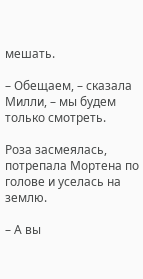мешать.

– Обещаем, – сказала Милли, – мы будем только смотреть.

Роза засмеялась, потрепала Мортена по голове и уселась на землю.

– А вы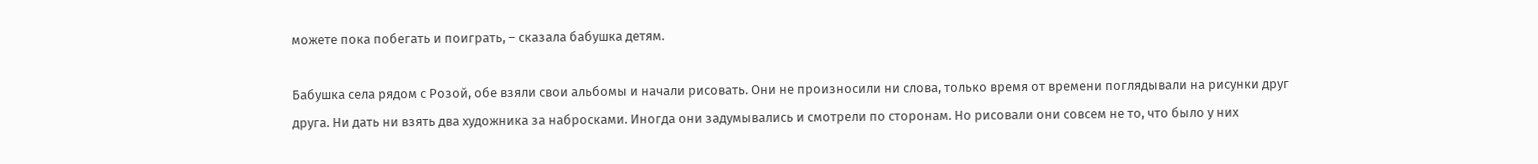можете пока побегать и поиграть, – сказала бабушка детям.

Бабушка села рядом с Розой, обе взяли свои альбомы и начали рисовать. Они не произносили ни слова, только время от времени поглядывали на рисунки друг друга. Ни дать ни взять два художника за набросками. Иногда они задумывались и смотрели по сторонам. Но рисовали они совсем не то, что было у них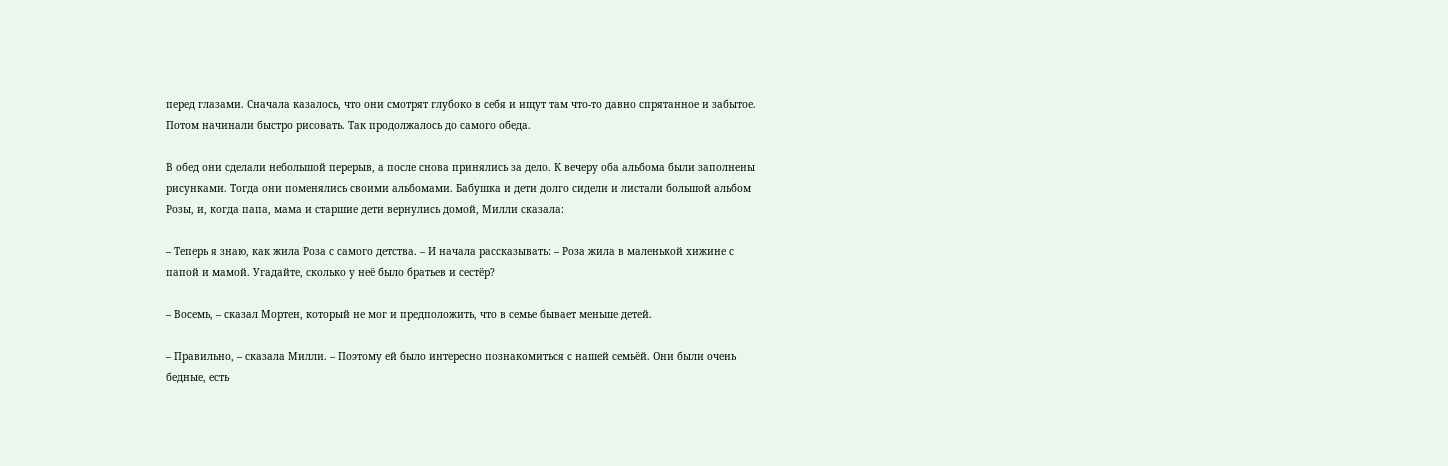перед глазами. Сначала казалось, что они смотрят глубоко в себя и ищут там что-то давно спрятанное и забытое. Потом начинали быстро рисовать. Так продолжалось до самого обеда.

В обед они сделали небольшой перерыв, а после снова принялись за дело. К вечеру оба альбома были заполнены рисунками. Тогда они поменялись своими альбомами. Бабушка и дети долго сидели и листали большой альбом Розы, и, когда папа, мама и старшие дети вернулись домой, Милли сказала:

– Теперь я знаю, как жила Роза с самого детства. – И начала рассказывать: – Роза жила в маленькой хижине с папой и мамой. Угадайте, сколько у неё было братьев и сестёр?

– Восемь, – сказал Мортен, который не мог и предположить, что в семье бывает меньше детей.

– Правильно, – сказала Милли. – Поэтому ей было интересно познакомиться с нашей семьёй. Они были очень бедные, есть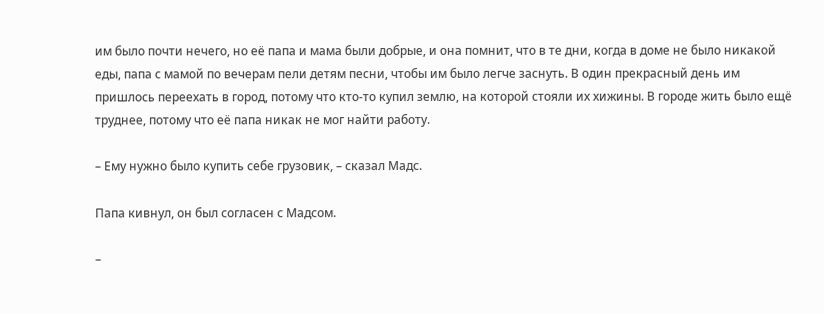им было почти нечего, но её папа и мама были добрые, и она помнит, что в те дни, когда в доме не было никакой еды, папа с мамой по вечерам пели детям песни, чтобы им было легче заснуть. В один прекрасный день им пришлось переехать в город, потому что кто-то купил землю, на которой стояли их хижины. В городе жить было ещё труднее, потому что её папа никак не мог найти работу.

– Ему нужно было купить себе грузовик, – сказал Мадс.

Папа кивнул, он был согласен с Мадсом.

–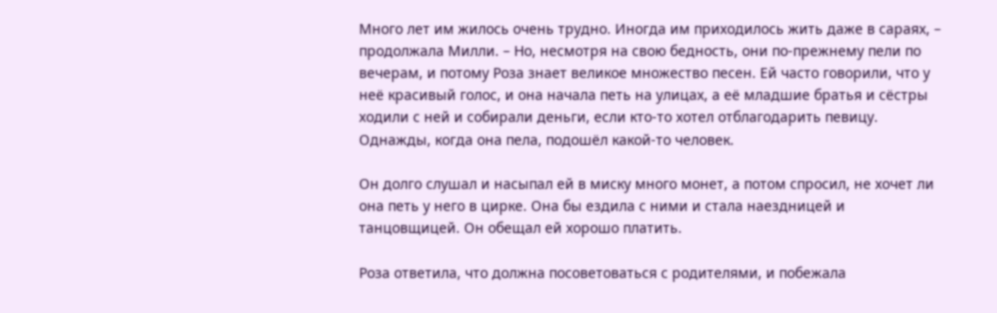Много лет им жилось очень трудно. Иногда им приходилось жить даже в сараях, – продолжала Милли. – Но, несмотря на свою бедность, они по-прежнему пели по вечерам, и потому Роза знает великое множество песен. Ей часто говорили, что у неё красивый голос, и она начала петь на улицах, а её младшие братья и сёстры ходили с ней и собирали деньги, если кто-то хотел отблагодарить певицу. Однажды, когда она пела, подошёл какой-то человек.

Он долго слушал и насыпал ей в миску много монет, а потом спросил, не хочет ли она петь у него в цирке. Она бы ездила с ними и стала наездницей и танцовщицей. Он обещал ей хорошо платить.

Роза ответила, что должна посоветоваться с родителями, и побежала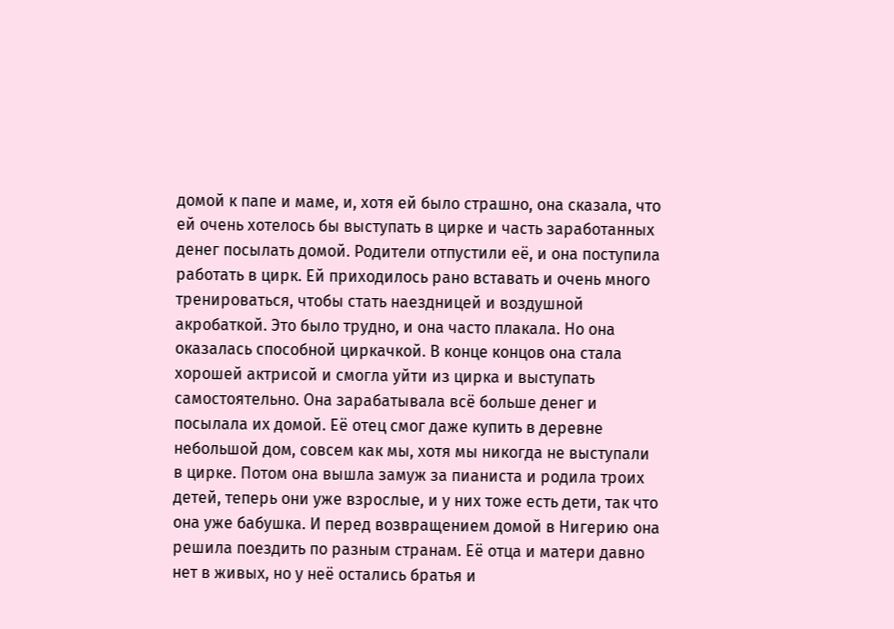домой к папе и маме, и, хотя ей было страшно, она сказала, что ей очень хотелось бы выступать в цирке и часть заработанных денег посылать домой. Родители отпустили её, и она поступила работать в цирк. Ей приходилось рано вставать и очень много тренироваться, чтобы стать наездницей и воздушной акробаткой. Это было трудно, и она часто плакала. Но она оказалась способной циркачкой. В конце концов она стала хорошей актрисой и смогла уйти из цирка и выступать самостоятельно. Она зарабатывала всё больше денег и посылала их домой. Её отец смог даже купить в деревне небольшой дом, совсем как мы, хотя мы никогда не выступали в цирке. Потом она вышла замуж за пианиста и родила троих детей, теперь они уже взрослые, и у них тоже есть дети, так что она уже бабушка. И перед возвращением домой в Нигерию она решила поездить по разным странам. Её отца и матери давно нет в живых, но у неё остались братья и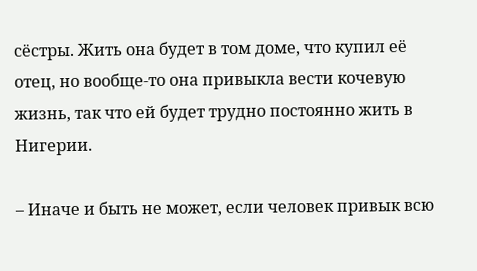сёстры. Жить она будет в том доме, что купил её отец, но вообще-то она привыкла вести кочевую жизнь, так что ей будет трудно постоянно жить в Нигерии.

– Иначе и быть не может, если человек привык всю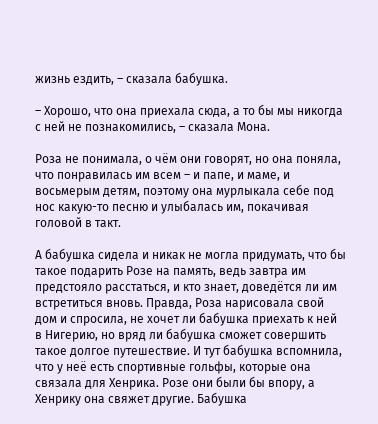жизнь ездить, – сказала бабушка.

– Хорошо, что она приехала сюда, а то бы мы никогда с ней не познакомились, – сказала Мона.

Роза не понимала, о чём они говорят, но она поняла, что понравилась им всем – и папе, и маме, и восьмерым детям, поэтому она мурлыкала себе под нос какую-то песню и улыбалась им, покачивая головой в такт.

А бабушка сидела и никак не могла придумать, что бы такое подарить Розе на память, ведь завтра им предстояло расстаться, и кто знает, доведётся ли им встретиться вновь. Правда, Роза нарисовала свой дом и спросила, не хочет ли бабушка приехать к ней в Нигерию, но вряд ли бабушка сможет совершить такое долгое путешествие. И тут бабушка вспомнила, что у неё есть спортивные гольфы, которые она связала для Хенрика. Розе они были бы впору, а Хенрику она свяжет другие. Бабушка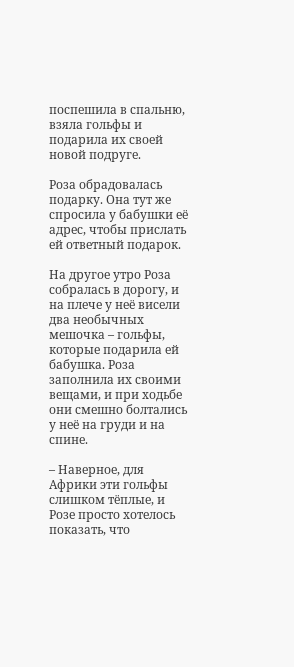поспешила в спальню, взяла гольфы и подарила их своей новой подруге.

Роза обрадовалась подарку. Она тут же спросила у бабушки её адрес, чтобы прислать ей ответный подарок.

На другое утро Роза собралась в дорогу, и на плече у неё висели два необычных мешочка – гольфы, которые подарила ей бабушка. Роза заполнила их своими вещами, и при ходьбе они смешно болтались у неё на груди и на спине.

– Наверное, для Африки эти гольфы слишком тёплые, и Розе просто хотелось показать, что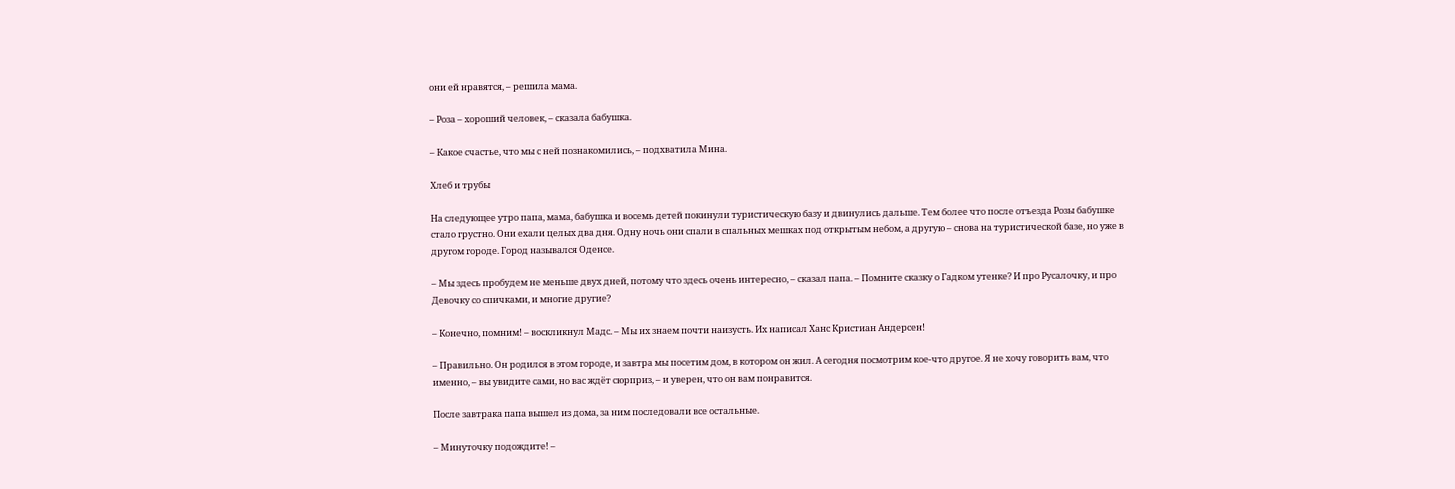они ей нравятся, – решила мама.

– Роза – хороший человек, – сказала бабушка.

– Какое счастье, что мы с ней познакомились, – подхватила Мина.

Хлеб и трубы

На следующее утро папа, мама, бабушка и восемь детей покинули туристическую базу и двинулись дальше. Тем более что после отъезда Розы бабушке стало грустно. Они ехали целых два дня. Одну ночь они спали в спальных мешках под открытым небом, а другую – снова на туристической базе, но уже в другом городе. Город назывался Оденсе.

– Мы здесь пробудем не меньше двух дней, потому что здесь очень интересно, – сказал папа. – Помните сказку о Гадком утенке? И про Русалочку, и про Девочку со спичками, и многие другие?

– Конечно, помним! – воскликнул Мадс. – Мы их знаем почти наизусть. Их написал Ханс Кристиан Андерсен!

– Правильно. Он родился в этом городе, и завтра мы посетим дом, в котором он жил. А сегодня посмотрим кое-что другое. Я не хочу говорить вам, что именно, – вы увидите сами, но вас ждёт сюрприз, – и уверен, что он вам понравится.

После завтрака папа вышел из дома, за ним последовали все остальные.

– Минуточку подождите! –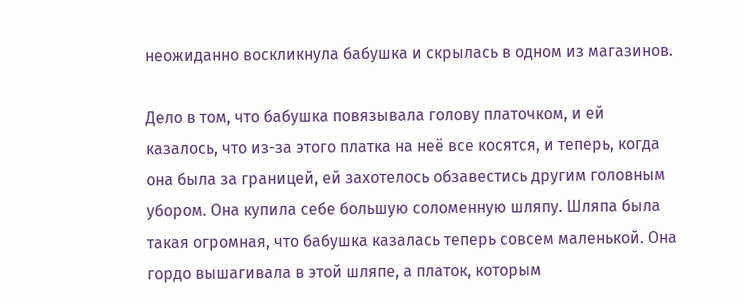неожиданно воскликнула бабушка и скрылась в одном из магазинов.

Дело в том, что бабушка повязывала голову платочком, и ей казалось, что из-за этого платка на неё все косятся, и теперь, когда она была за границей, ей захотелось обзавестись другим головным убором. Она купила себе большую соломенную шляпу. Шляпа была такая огромная, что бабушка казалась теперь совсем маленькой. Она гордо вышагивала в этой шляпе, а платок, которым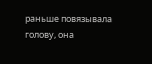раньше повязывала голову, она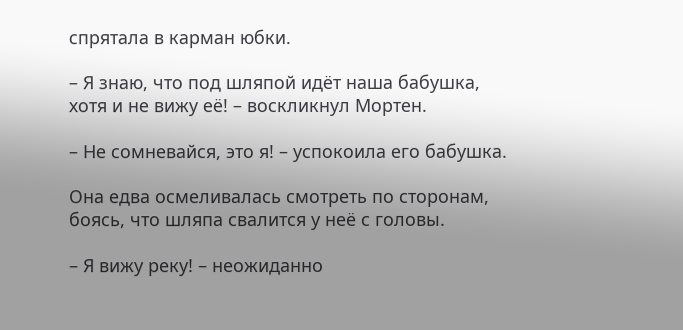спрятала в карман юбки.

– Я знаю, что под шляпой идёт наша бабушка, хотя и не вижу её! – воскликнул Мортен.

– Не сомневайся, это я! – успокоила его бабушка.

Она едва осмеливалась смотреть по сторонам, боясь, что шляпа свалится у неё с головы.

– Я вижу реку! – неожиданно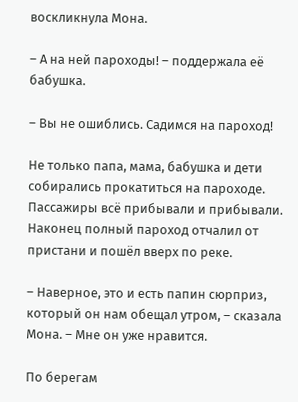воскликнула Мона.

– А на ней пароходы! – поддержала её бабушка.

– Вы не ошиблись. Садимся на пароход!

Не только папа, мама, бабушка и дети собирались прокатиться на пароходе. Пассажиры всё прибывали и прибывали. Наконец полный пароход отчалил от пристани и пошёл вверх по реке.

– Наверное, это и есть папин сюрприз, который он нам обещал утром, – сказала Мона. – Мне он уже нравится.

По берегам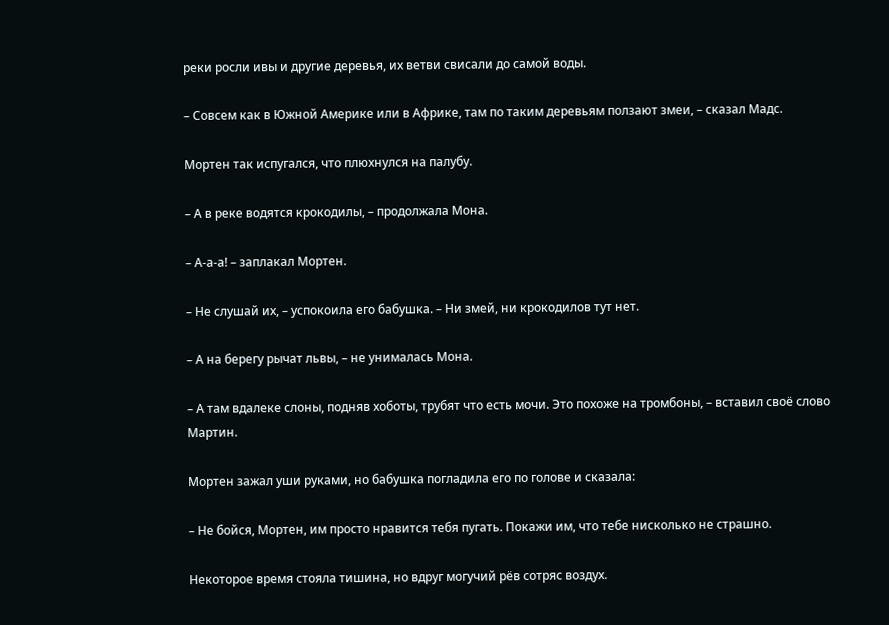реки росли ивы и другие деревья, их ветви свисали до самой воды.

– Совсем как в Южной Америке или в Африке, там по таким деревьям ползают змеи, – сказал Мадс.

Мортен так испугался, что плюхнулся на палубу.

– А в реке водятся крокодилы, – продолжала Мона.

– А-а-а! – заплакал Мортен.

– Не слушай их, – успокоила его бабушка. – Ни змей, ни крокодилов тут нет.

– А на берегу рычат львы, – не унималась Мона.

– А там вдалеке слоны, подняв хоботы, трубят что есть мочи. Это похоже на тромбоны, – вставил своё слово Мартин.

Мортен зажал уши руками, но бабушка погладила его по голове и сказала:

– Не бойся, Мортен, им просто нравится тебя пугать. Покажи им, что тебе нисколько не страшно.

Некоторое время стояла тишина, но вдруг могучий рёв сотряс воздух.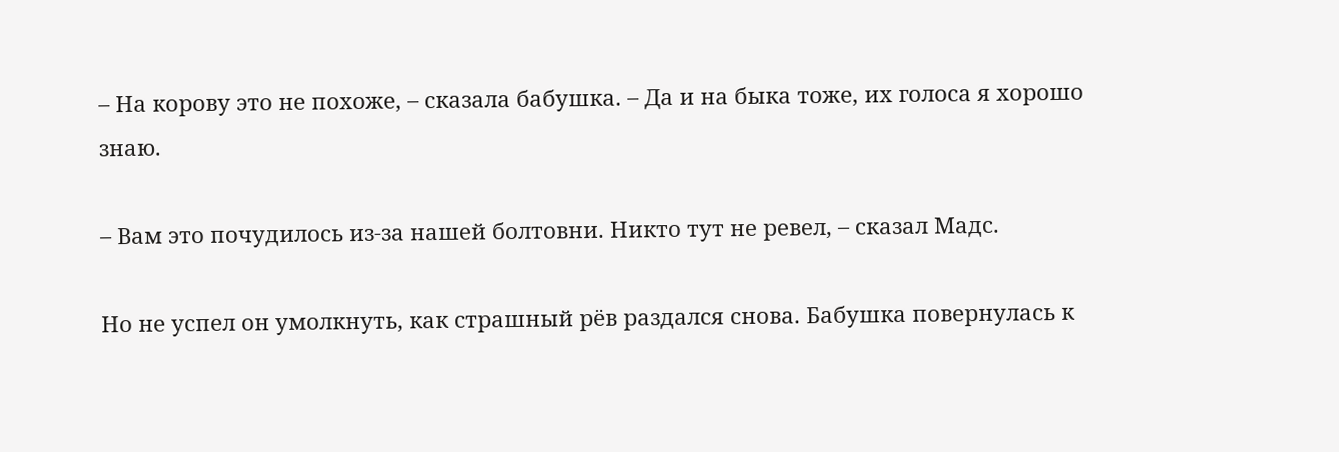– На корову это не похоже, – сказала бабушка. – Да и на быка тоже, их голоса я хорошо знаю.

– Вам это почудилось из-за нашей болтовни. Никто тут не ревел, – сказал Мадс.

Но не успел он умолкнуть, как страшный рёв раздался снова. Бабушка повернулась к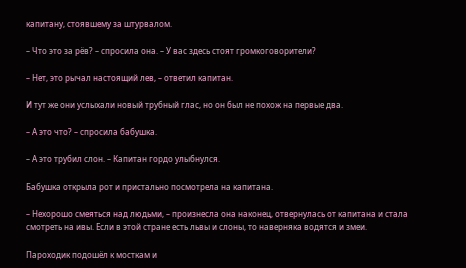капитану, стоявшему за штурвалом.

– Что это за рёв? – спросила она. – У вас здесь стоят громкоговорители?

– Нет, это рычал настоящий лев, – ответил капитан.

И тут же они услыхали новый трубный глас, но он был не похож на первые два.

– А это что? – спросила бабушка.

– А это трубил слон. – Капитан гордо улыбнулся.

Бабушка открыла рот и пристально посмотрела на капитана.

– Нехорошо смеяться над людьми, – произнесла она наконец, отвернулась от капитана и стала смотреть на ивы. Если в этой стране есть львы и слоны, то наверняка водятся и змеи.

Пароходик подошёл к мосткам и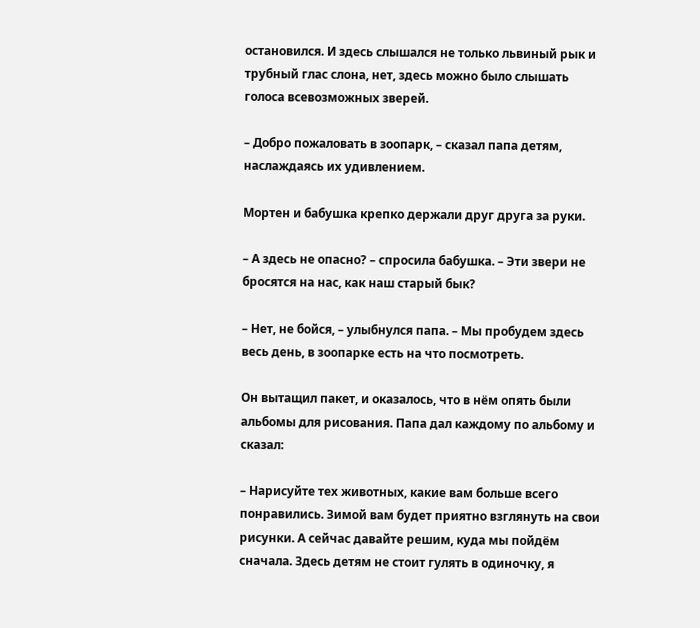остановился. И здесь слышался не только львиный рык и трубный глас слона, нет, здесь можно было слышать голоса всевозможных зверей.

– Добро пожаловать в зоопарк, – сказал папа детям, наслаждаясь их удивлением.

Мортен и бабушка крепко держали друг друга за руки.

– А здесь не опасно? – спросила бабушка. – Эти звери не бросятся на нас, как наш старый бык?

– Нет, не бойся, – улыбнулся папа. – Мы пробудем здесь весь день, в зоопарке есть на что посмотреть.

Он вытащил пакет, и оказалось, что в нём опять были альбомы для рисования. Папа дал каждому по альбому и сказал:

– Нарисуйте тех животных, какие вам больше всего понравились. Зимой вам будет приятно взглянуть на свои рисунки. А сейчас давайте решим, куда мы пойдём сначала. Здесь детям не стоит гулять в одиночку, я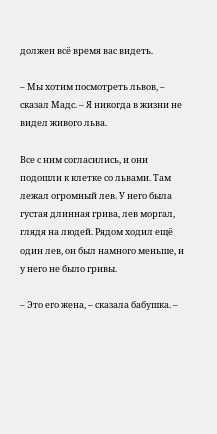должен всё время вас видеть.

– Мы хотим посмотреть львов, – сказал Мадс. – Я никогда в жизни не видел живого льва.

Все с ним согласились, и они подошли к клетке со львами. Там лежал огромный лев. У него была густая длинная грива, лев моргал, глядя на людей. Рядом ходил ещё один лев, он был намного меньше, и у него не было гривы.

– Это его жена, – сказала бабушка. –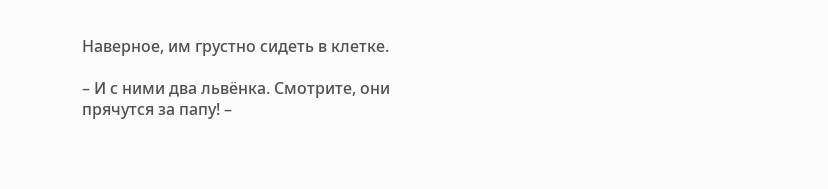Наверное, им грустно сидеть в клетке.

– И с ними два львёнка. Смотрите, они прячутся за папу! –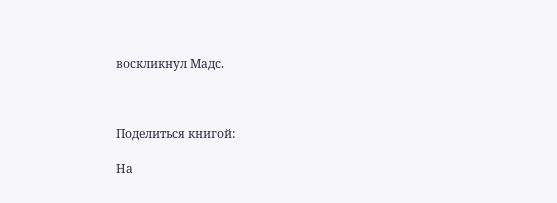воскликнул Мадс.



Поделиться книгой:

На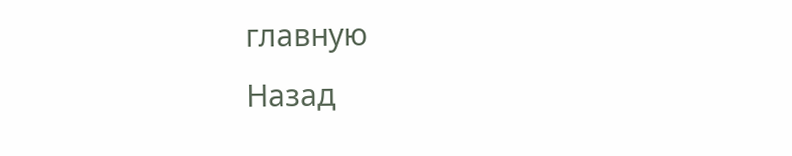главную
Назад